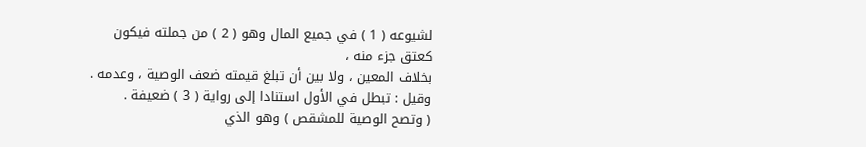لشيوعه ( 1 ) في جميع المال وهو ( 2 ) من جملته فيكون كعتق جزء منه ،
بخلاف المعين ، ولا بين أن تبلغ قيمته ضعف الوصية ، وعدمه .
وقيل : تبطل في الأول استنادا إلى رواية ( 3 ) ضعيفة .
( وتصح الوصية للمشقص ) وهو الذي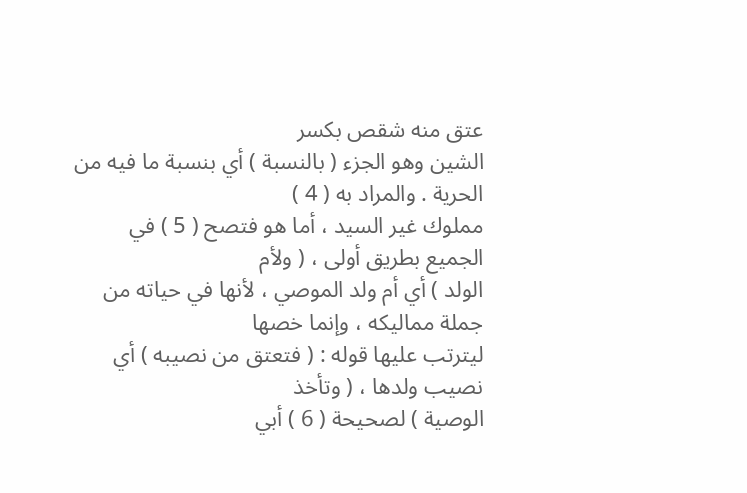عتق منه شقص بكسر
الشين وهو الجزء ( بالنسبة ) أي بنسبة ما فيه من الحرية . والمراد به ( 4 )
مملوك غير السيد ، أما هو فتصح ( 5 ) في الجميع بطريق أولى ، ( ولأم
الولد ) أي أم ولد الموصي ، لأنها في حياته من جملة مماليكه ، وإنما خصها
ليترتب عليها قوله : ( فتعتق من نصيبه ) أي نصيب ولدها ، ( وتأخذ
الوصية ) لصحيحة ( 6 ) أبي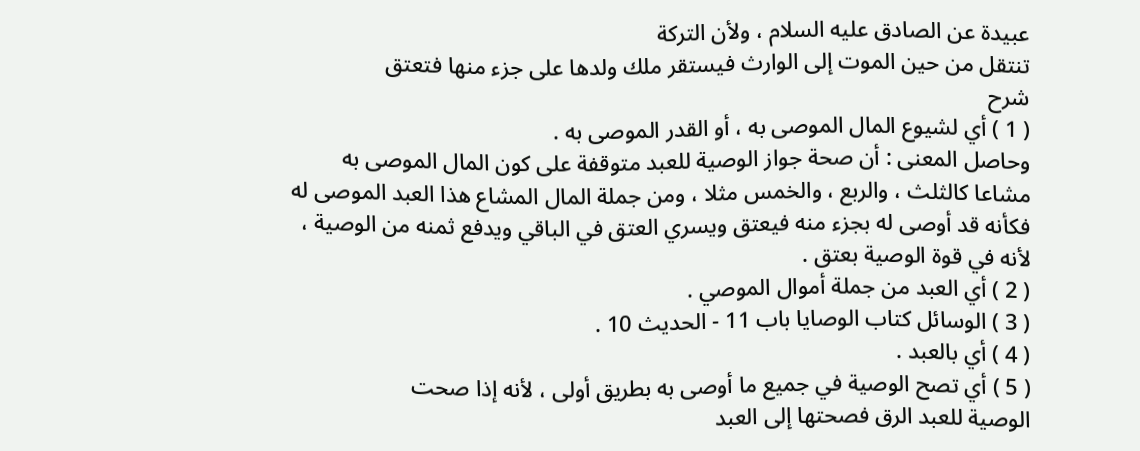عبيدة عن الصادق عليه السلام ، ولأن التركة
تنتقل من حين الموت إلى الوارث فيستقر ملك ولدها على جزء منها فتعتق
شرح
( 1 ) أي لشيوع المال الموصى به ، أو القدر الموصى به .
وحاصل المعنى : أن صحة جواز الوصية للعبد متوقفة على كون المال الموصى به
مشاعا كالثلث ، والربع ، والخمس مثلا ، ومن جملة المال المشاع هذا العبد الموصى له
فكأنه قد أوصى له بجزء منه فيعتق ويسري العتق في الباقي ويدفع ثمنه من الوصية ،
لأنه في قوة الوصية بعتق .
( 2 ) أي العبد من جملة أموال الموصي .
( 3 ) الوسائل كتاب الوصايا باب 11 - الحديث 10 .
( 4 ) أي بالعبد .
( 5 ) أي تصح الوصية في جميع ما أوصى به بطريق أولى ، لأنه إذا صحت
الوصية للعبد الرق فصحتها إلى العبد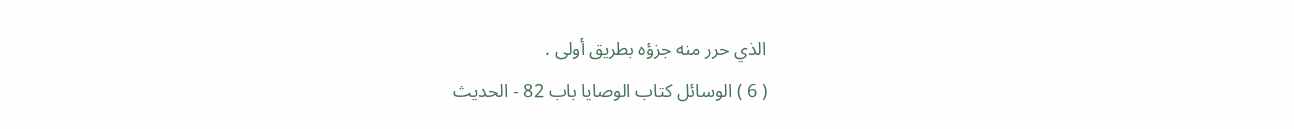الذي حرر منه جزؤه بطريق أولى .
( 6 ) الوسائل كتاب الوصايا باب 82 - الحديث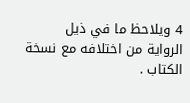4 ويلاحظ ما في ذيل
الرواية من اختلافه مع نسخة الكتاب .